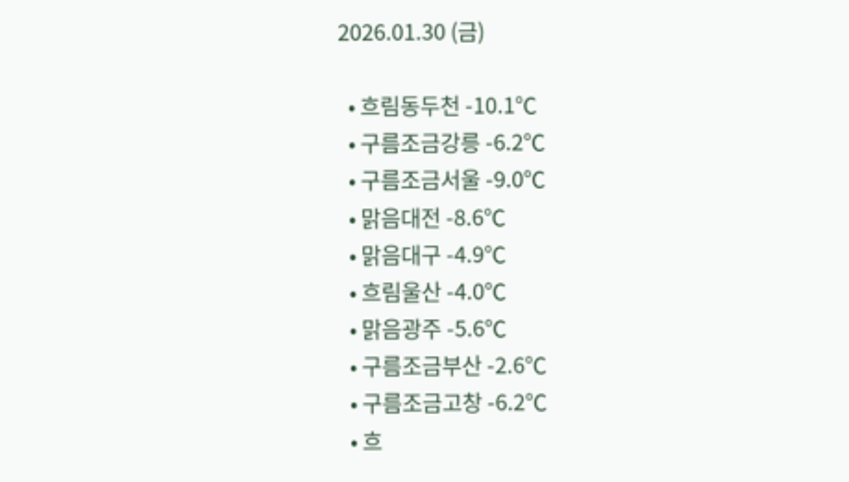2026.01.30 (금)

  • 흐림동두천 -10.1℃
  • 구름조금강릉 -6.2℃
  • 구름조금서울 -9.0℃
  • 맑음대전 -8.6℃
  • 맑음대구 -4.9℃
  • 흐림울산 -4.0℃
  • 맑음광주 -5.6℃
  • 구름조금부산 -2.6℃
  • 구름조금고창 -6.2℃
  • 흐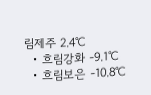림제주 2.4℃
  • 흐림강화 -9.1℃
  • 흐림보은 -10.8℃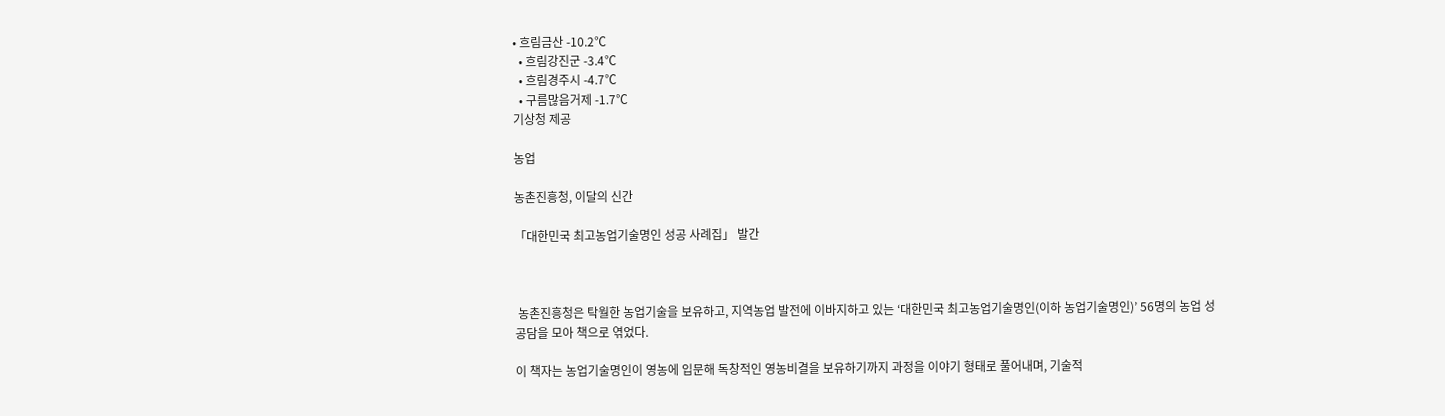• 흐림금산 -10.2℃
  • 흐림강진군 -3.4℃
  • 흐림경주시 -4.7℃
  • 구름많음거제 -1.7℃
기상청 제공

농업

농촌진흥청, 이달의 신간

「대한민국 최고농업기술명인 성공 사례집」 발간



 농촌진흥청은 탁월한 농업기술을 보유하고, 지역농업 발전에 이바지하고 있는 ‘대한민국 최고농업기술명인(이하 농업기술명인)’ 56명의 농업 성공담을 모아 책으로 엮었다.

이 책자는 농업기술명인이 영농에 입문해 독창적인 영농비결을 보유하기까지 과정을 이야기 형태로 풀어내며, 기술적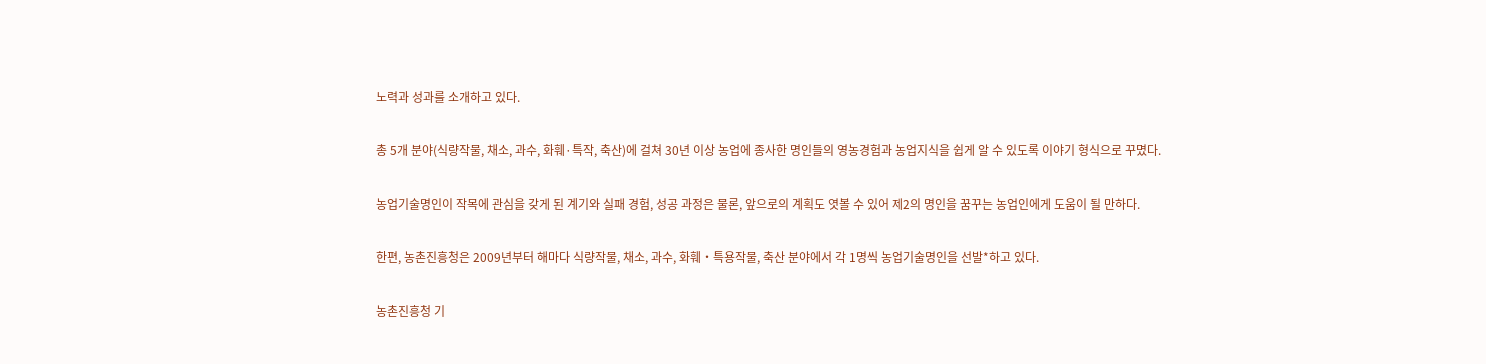노력과 성과를 소개하고 있다.

총 5개 분야(식량작물, 채소, 과수, 화훼·특작, 축산)에 걸쳐 30년 이상 농업에 종사한 명인들의 영농경험과 농업지식을 쉽게 알 수 있도록 이야기 형식으로 꾸몄다.

농업기술명인이 작목에 관심을 갖게 된 계기와 실패 경험, 성공 과정은 물론, 앞으로의 계획도 엿볼 수 있어 제2의 명인을 꿈꾸는 농업인에게 도움이 될 만하다.

한편, 농촌진흥청은 2009년부터 해마다 식량작물, 채소, 과수, 화훼‧특용작물, 축산 분야에서 각 1명씩 농업기술명인을 선발*하고 있다.

농촌진흥청 기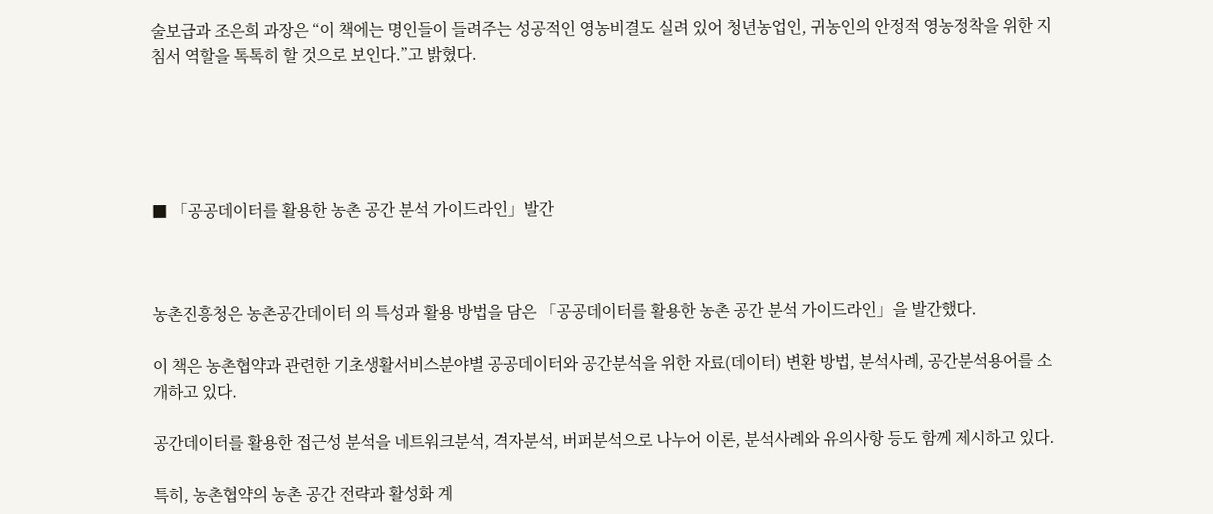술보급과 조은희 과장은 “이 책에는 명인들이 들려주는 성공적인 영농비결도 실려 있어 청년농업인, 귀농인의 안정적 영농정착을 위한 지침서 역할을 톡톡히 할 것으로 보인다.”고 밝혔다.





■ 「공공데이터를 활용한 농촌 공간 분석 가이드라인」발간



농촌진흥청은 농촌공간데이터 의 특성과 활용 방법을 담은 「공공데이터를 활용한 농촌 공간 분석 가이드라인」을 발간했다.

이 책은 농촌협약과 관련한 기초생활서비스분야별 공공데이터와 공간분석을 위한 자료(데이터) 변환 방법, 분석사례, 공간분석용어를 소개하고 있다.

공간데이터를 활용한 접근성 분석을 네트워크분석, 격자분석, 버퍼분석으로 나누어 이론, 분석사례와 유의사항 등도 함께 제시하고 있다.

특히, 농촌협약의 농촌 공간 전략과 활성화 계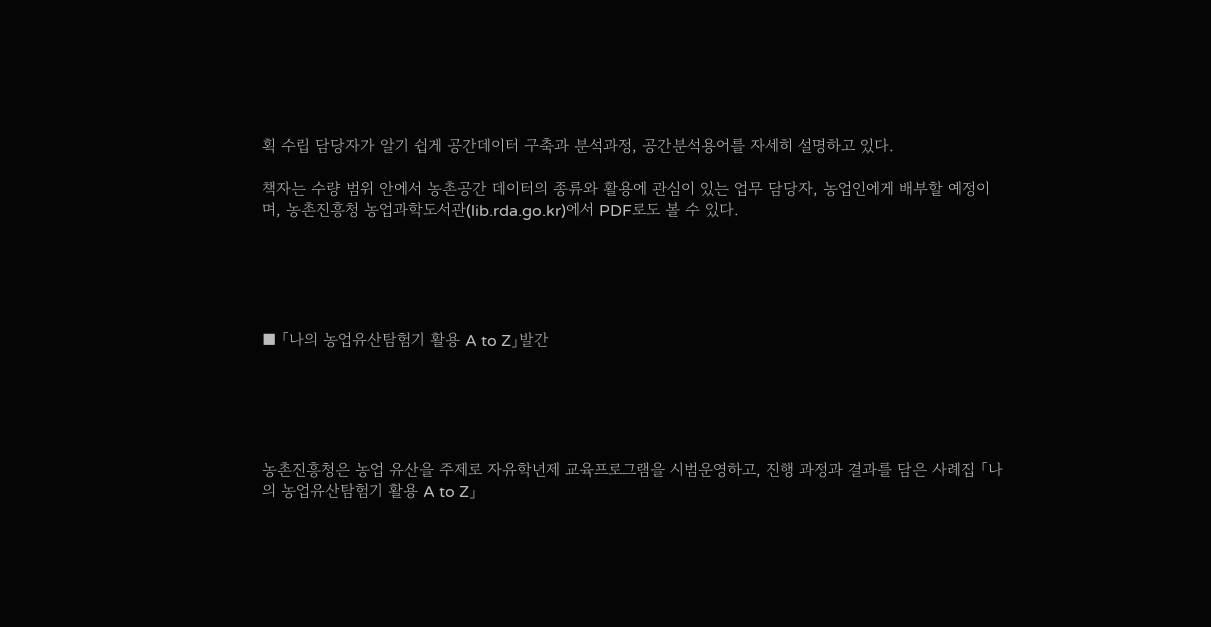획 수립 담당자가 알기 쉽게 공간데이터 구축과 분석과정, 공간분석용어를 자세히 설명하고 있다.

책자는 수량 범위 안에서 농촌공간 데이터의 종류와 활용에 관심이 있는 업무 담당자, 농업인에게 배부할 예정이며, 농촌진흥청 농업과학도서관(lib.rda.go.kr)에서 PDF로도 볼 수 있다.





■ 「나의 농업유산탐험기 활용 A to Z」발간





농촌진흥청은 농업 유산을 주제로 자유학년제 교육프로그램을 시범운영하고, 진행 과정과 결과를 담은 사례집 「나의 농업유산탐험기 활용 A to Z」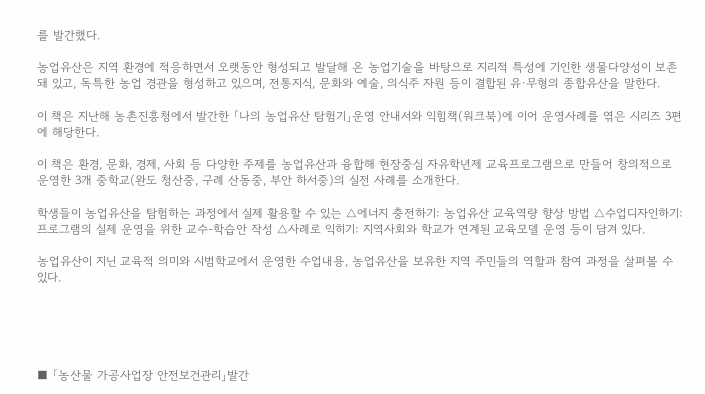를 발간했다.

농업유산은 지역 환경에 적응하면서 오랫동안 형성되고 발달해 온 농업기술을 바탕으로 지리적 특성에 기인한 생물다양성이 보존돼 있고, 독특한 농업 경관을 형성하고 있으며, 전통지식, 문화와 예술, 의식주 자원 등이 결합된 유·무형의 종합유산을 말한다.

이 책은 지난해 농촌진흥청에서 발간한 「나의 농업유산 탐험기」운영 안내서와 익힘책(워크북)에 이어 운영사례를 엮은 시리즈 3편에 해당한다.

이 책은 환경, 문화, 경제, 사회 등 다양한 주제를 농업유산과 융합해 현장중심 자유학년제 교육프로그램으로 만들어 창의적으로 운영한 3개 중학교(완도 청산중, 구례 산동중, 부안 하서중)의 실전 사례를 소개한다.

학생들이 농업유산을 탐험하는 과정에서 실제 활용할 수 있는 △에너지 충전하기: 농업유산 교육역량 향상 방법 △수업디자인하기: 프로그램의 실제 운영을 위한 교수-학습안 작성 △사례로 익히기: 지역사회와 학교가 연계된 교육모델 운영 등이 담겨 있다.

농업유산이 지닌 교육적 의미와 시범학교에서 운영한 수업내용, 농업유산을 보유한 지역 주민들의 역할과 참여 과정을 살펴볼 수 있다.





■ 「농산물 가공사업장 안전보건관리」발간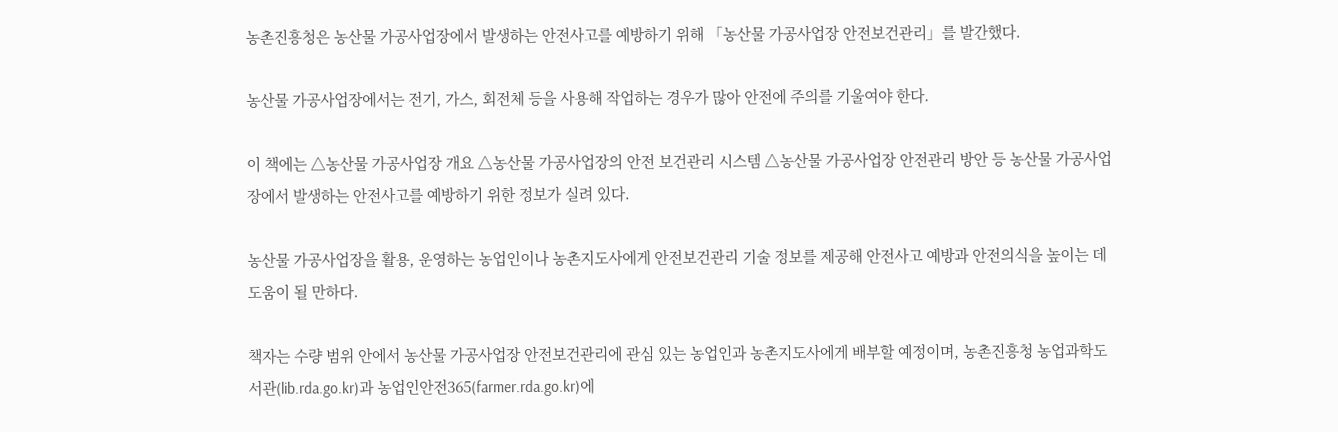농촌진흥청은 농산물 가공사업장에서 발생하는 안전사고를 예방하기 위해 「농산물 가공사업장 안전보건관리」를 발간했다.

농산물 가공사업장에서는 전기, 가스, 회전체 등을 사용해 작업하는 경우가 많아 안전에 주의를 기울여야 한다.

이 책에는 △농산물 가공사업장 개요 △농산물 가공사업장의 안전 보건관리 시스템 △농산물 가공사업장 안전관리 방안 등 농산물 가공사업장에서 발생하는 안전사고를 예방하기 위한 정보가 실려 있다.

농산물 가공사업장을 활용, 운영하는 농업인이나 농촌지도사에게 안전보건관리 기술 정보를 제공해 안전사고 예방과 안전의식을 높이는 데 도움이 될 만하다.

책자는 수량 범위 안에서 농산물 가공사업장 안전보건관리에 관심 있는 농업인과 농촌지도사에게 배부할 예정이며, 농촌진흥청 농업과학도서관(lib.rda.go.kr)과 농업인안전365(farmer.rda.go.kr)에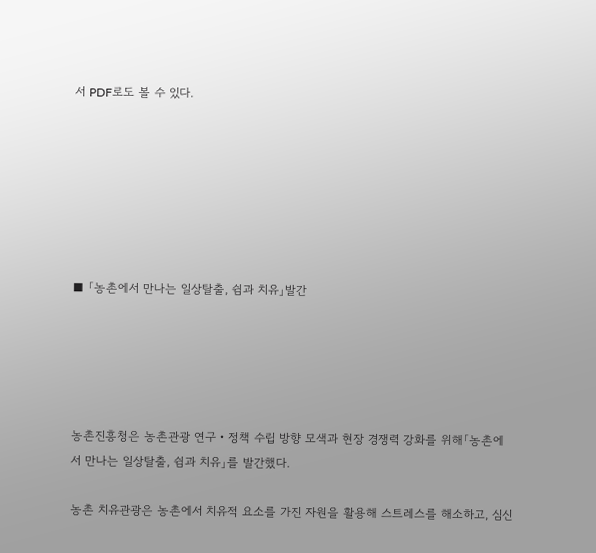서 PDF로도 볼 수 있다.







■ 「농촌에서 만나는 일상탈출, 쉼과 치유」발간





농촌진흥청은 농촌관광 연구‧정책 수립 방향 모색과 현장 경쟁력 강화를 위해「농촌에서 만나는 일상탈출, 쉼과 치유」를 발간했다.

농촌 치유관광은 농촌에서 치유적 요소를 가진 자원을 활용해 스트레스를 해소하고, 심신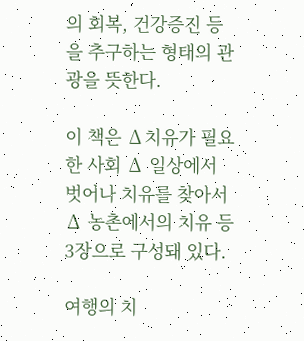의 회복, 건강증진 등을 추구하는 형태의 관광을 뜻한다.

이 책은 ∆치유가 필요한 사회 ∆ 일상에서 벗어나 치유를 찾아서 ∆ 농촌에서의 치유 등 3장으로 구성돼 있다.

여행의 치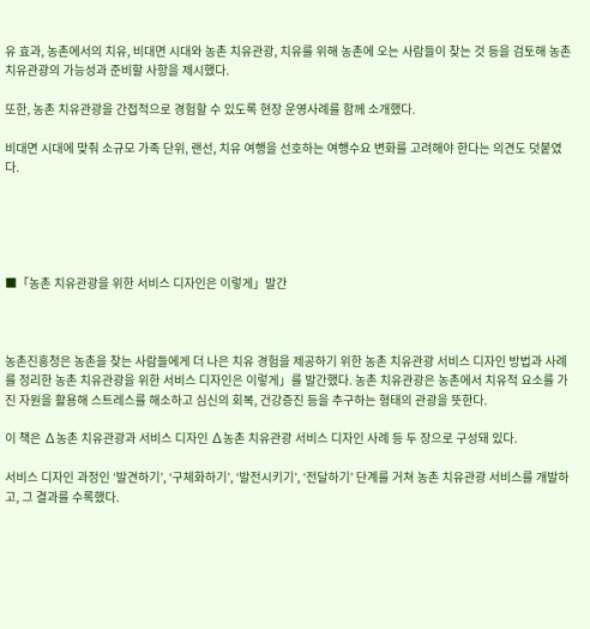유 효과, 농촌에서의 치유, 비대면 시대와 농촌 치유관광, 치유를 위해 농촌에 오는 사람들이 찾는 것 등을 검토해 농촌 치유관광의 가능성과 준비할 사항을 제시했다.

또한, 농촌 치유관광을 간접적으로 경험할 수 있도록 현장 운영사례를 함께 소개했다.

비대면 시대에 맞춰 소규모 가족 단위, 랜선, 치유 여행을 선호하는 여행수요 변화를 고려해야 한다는 의견도 덧붙였다.





■「농촌 치유관광을 위한 서비스 디자인은 이렇게」발간



농촌진흥청은 농촌을 찾는 사람들에게 더 나은 치유 경험을 제공하기 위한 농촌 치유관광 서비스 디자인 방법과 사례를 정리한 농촌 치유관광을 위한 서비스 디자인은 이렇게」를 발간했다. 농촌 치유관광은 농촌에서 치유적 요소를 가진 자원을 활용해 스트레스를 해소하고 심신의 회복, 건강증진 등을 추구하는 형태의 관광을 뜻한다.

이 책은 ∆농촌 치유관광과 서비스 디자인 ∆농촌 치유관광 서비스 디자인 사례 등 두 장으로 구성돼 있다.

서비스 디자인 과정인 ‘발견하기’, ‘구체화하기’, ‘발전시키기’, ‘전달하기’ 단계를 거쳐 농촌 치유관광 서비스를 개발하고, 그 결과를 수록했다.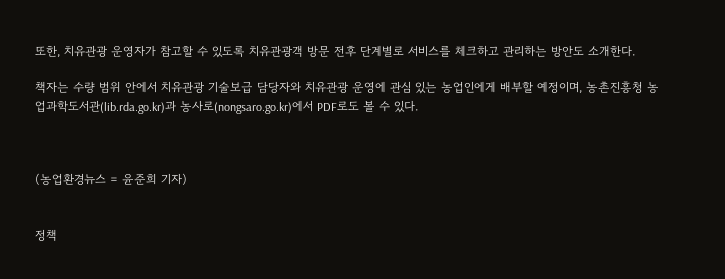또한, 치유관광 운영자가 참고할 수 있도록 치유관광객 방문 전후 단계별로 서비스를 체크하고 관리하는 방안도 소개한다.

책자는 수량 범위 안에서 치유관광 기술보급 담당자와 치유관광 운영에 관심 있는 농업인에게 배부할 예정이며, 농촌진흥청 농업과학도서관(lib.rda.go.kr)과 농사로(nongsaro.go.kr)에서 PDF로도 볼 수 있다.



(농업환경뉴스 = 윤준희 기자)


정책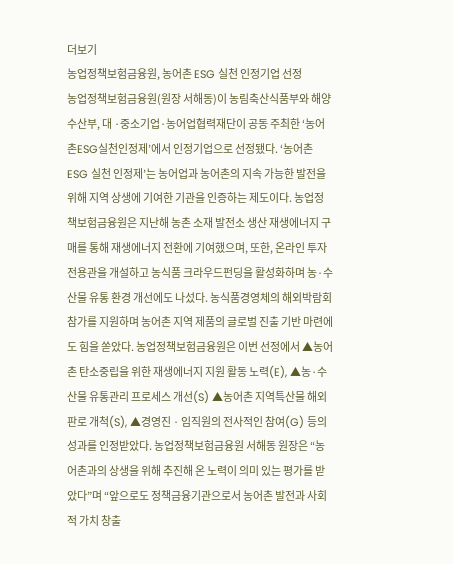더보기
농업정책보험금융원, 농어촌 ESG 실천 인정기업 선정
농업정책보험금융원(원장 서해동)이 농림축산식품부와 해양수산부, 대 ·중소기업·농어업협력재단이 공동 주최한 ‘농어촌ESG실천인정제’에서 인정기업으로 선정됐다. ‘농어촌 ESG 실천 인정제’는 농어업과 농어촌의 지속 가능한 발전을 위해 지역 상생에 기여한 기관을 인증하는 제도이다. 농업정책보험금융원은 지난해 농촌 소재 발전소 생산 재생에너지 구매를 통해 재생에너지 전환에 기여했으며, 또한, 온라인 투자전용관을 개설하고 농식품 크라우드펀딩을 활성화하며 농·수산물 유통 환경 개선에도 나섰다. 농식품경영체의 해외박람회 참가를 지원하며 농어촌 지역 제품의 글로벌 진출 기반 마련에도 힘을 쏟았다. 농업정책보험금융원은 이번 선정에서 ▲농어촌 탄소중립을 위한 재생에너지 지원 활동 노력(E), ▲농·수산물 유통관리 프로세스 개선(S) ▲농어촌 지역특산물 해외 판로 개척(S), ▲경영진 · 임직원의 전사적인 참여(G) 등의 성과를 인정받았다. 농업정책보험금융원 서해동 원장은 “농어촌과의 상생을 위해 추진해 온 노력이 의미 있는 평가를 받았다”며 “앞으로도 정책금융기관으로서 농어촌 발전과 사회적 가치 창출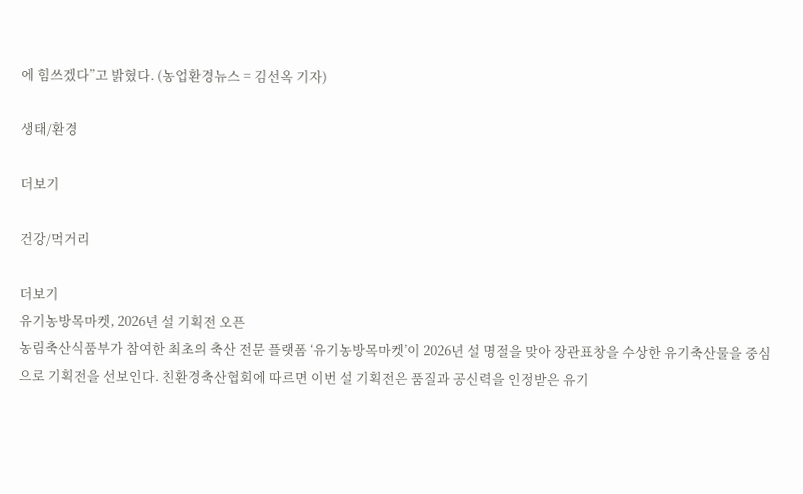에 힘쓰겠다”고 밝혔다. (농업환경뉴스 = 김선옥 기자)

생태/환경

더보기

건강/먹거리

더보기
유기농방목마켓, 2026년 설 기획전 오픈
농림축산식품부가 참여한 최초의 축산 전문 플랫폼 ‘유기농방목마켓’이 2026년 설 명절을 맞아 장관표창을 수상한 유기축산물을 중심으로 기획전을 선보인다. 친환경축산협회에 따르면 이번 설 기획전은 품질과 공신력을 인정받은 유기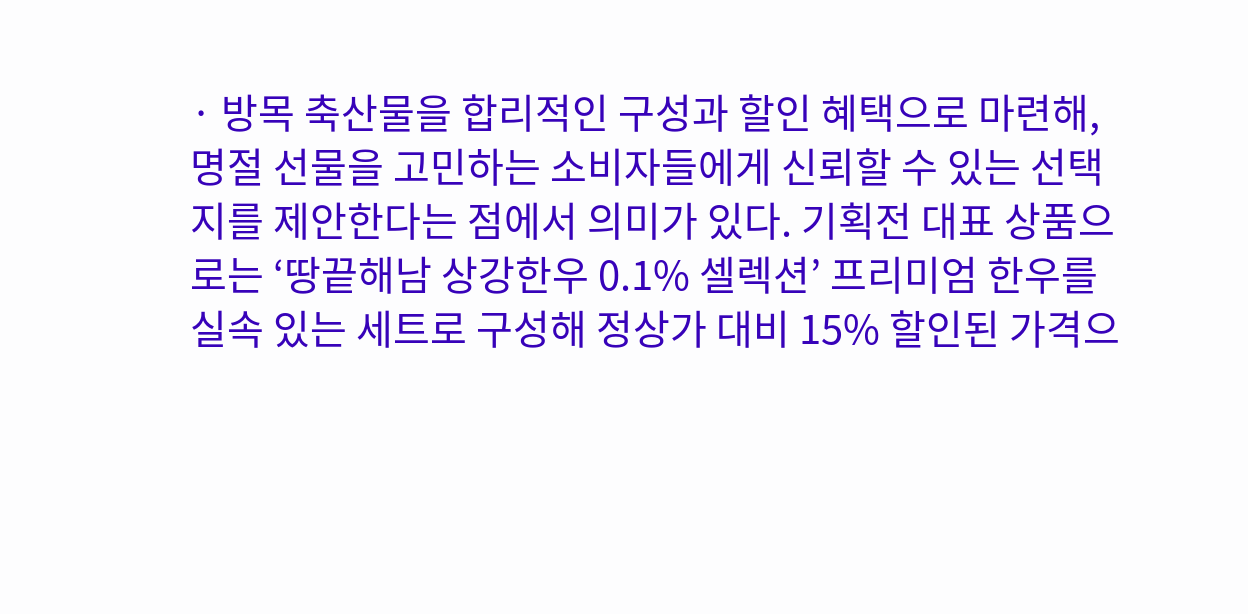· 방목 축산물을 합리적인 구성과 할인 혜택으로 마련해, 명절 선물을 고민하는 소비자들에게 신뢰할 수 있는 선택지를 제안한다는 점에서 의미가 있다. 기획전 대표 상품으로는 ‘땅끝해남 상강한우 0.1% 셀렉션’ 프리미엄 한우를 실속 있는 세트로 구성해 정상가 대비 15% 할인된 가격으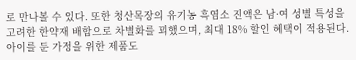로 만나볼 수 있다. 또한 청산목장의 유기농 흑염소 진액은 남·여 성별 특성을 고려한 한약재 배합으로 차별화를 꾀했으며, 최대 18% 할인 혜택이 적용된다. 아이를 둔 가정을 위한 제품도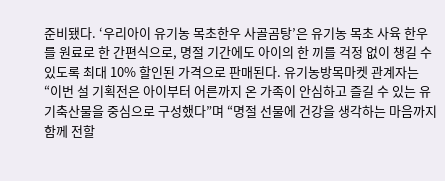준비됐다. ‘우리아이 유기농 목초한우 사골곰탕’은 유기농 목초 사육 한우를 원료로 한 간편식으로, 명절 기간에도 아이의 한 끼를 걱정 없이 챙길 수 있도록 최대 10% 할인된 가격으로 판매된다. 유기농방목마켓 관계자는 “이번 설 기획전은 아이부터 어른까지 온 가족이 안심하고 즐길 수 있는 유기축산물을 중심으로 구성했다”며 “명절 선물에 건강을 생각하는 마음까지 함께 전할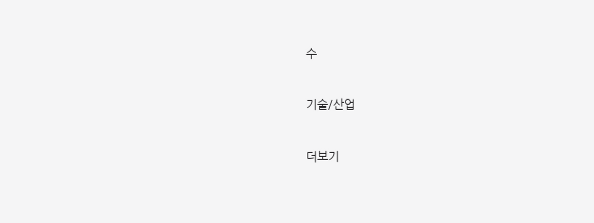수

기술/산업

더보기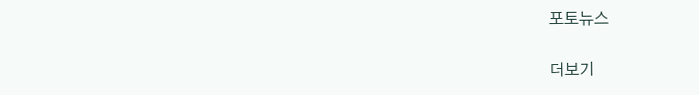포토뉴스

더보기